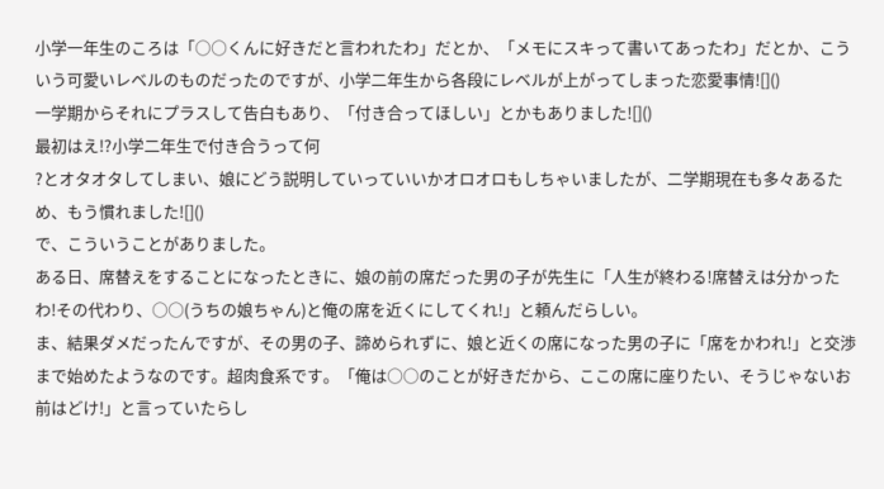小学一年生のころは「○○くんに好きだと言われたわ」だとか、「メモにスキって書いてあったわ」だとか、こういう可愛いレベルのものだったのですが、小学二年生から各段にレベルが上がってしまった恋愛事情![]()
一学期からそれにプラスして告白もあり、「付き合ってほしい」とかもありました![]()
最初はえ!?小学二年生で付き合うって何
?とオタオタしてしまい、娘にどう説明していっていいかオロオロもしちゃいましたが、二学期現在も多々あるため、もう慣れました![]()
で、こういうことがありました。
ある日、席替えをすることになったときに、娘の前の席だった男の子が先生に「人生が終わる!席替えは分かったわ!その代わり、○○(うちの娘ちゃん)と俺の席を近くにしてくれ!」と頼んだらしい。
ま、結果ダメだったんですが、その男の子、諦められずに、娘と近くの席になった男の子に「席をかわれ!」と交渉まで始めたようなのです。超肉食系です。「俺は○○のことが好きだから、ここの席に座りたい、そうじゃないお前はどけ!」と言っていたらし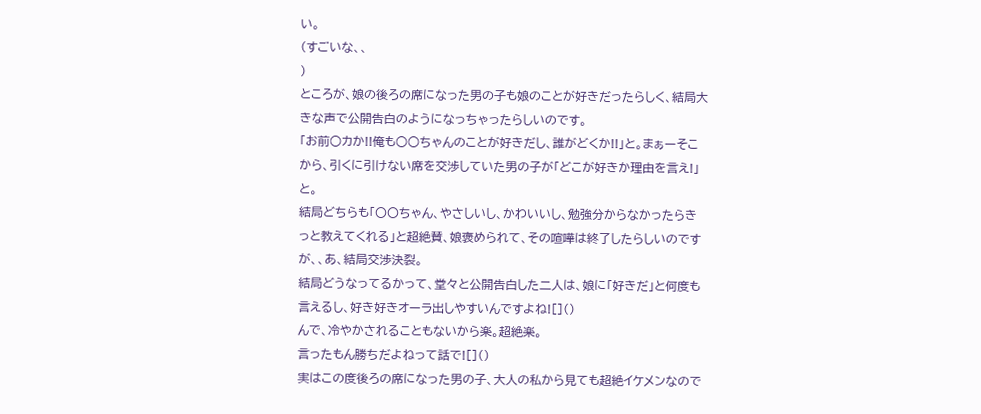い。
(すごいな、、
)
ところが、娘の後ろの席になった男の子も娘のことが好きだったらしく、結局大きな声で公開告白のようになっちゃったらしいのです。
「お前○カか!!俺も○○ちゃんのことが好きだし、誰がどくか!!」と。まぁーそこから、引くに引けない席を交渉していた男の子が「どこが好きか理由を言え!」と。
結局どちらも「〇〇ちゃん、やさしいし、かわいいし、勉強分からなかったらきっと教えてくれる」と超絶賛、娘褒められて、その喧嘩は終了したらしいのですが、、あ、結局交渉決裂。
結局どうなってるかって、堂々と公開告白した二人は、娘に「好きだ」と何度も言えるし、好き好きオーラ出しやすいんですよね![]()
んで、冷やかされることもないから楽。超絶楽。
言ったもん勝ちだよねって話で![]()
実はこの度後ろの席になった男の子、大人の私から見ても超絶イケメンなので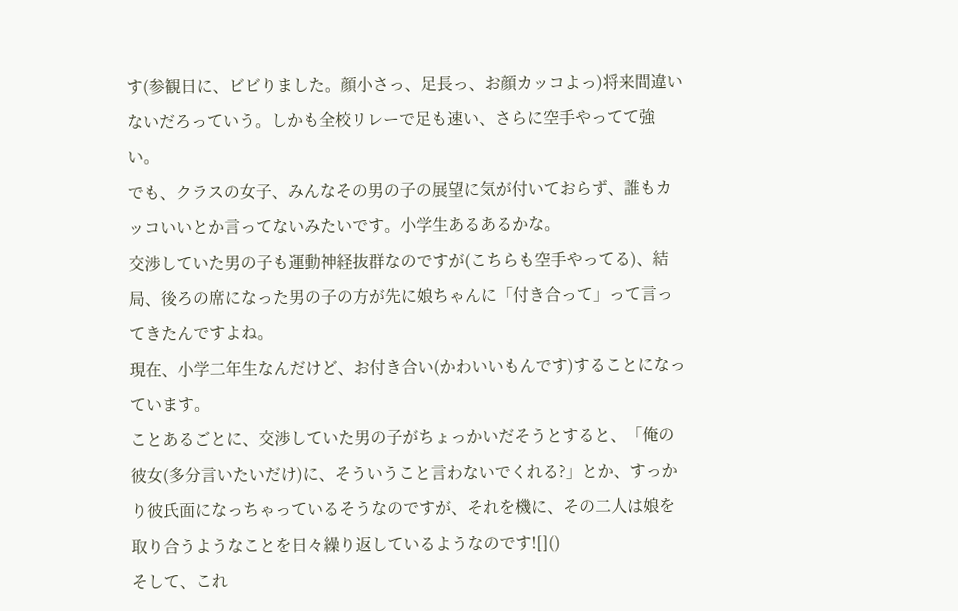す(参観日に、ビビりました。顔小さっ、足長っ、お顔カッコよっ)将来間違いないだろっていう。しかも全校リレーで足も速い、さらに空手やってて強い。
でも、クラスの女子、みんなその男の子の展望に気が付いておらず、誰もカッコいいとか言ってないみたいです。小学生あるあるかな。
交渉していた男の子も運動神経抜群なのですが(こちらも空手やってる)、結局、後ろの席になった男の子の方が先に娘ちゃんに「付き合って」って言ってきたんですよね。
現在、小学二年生なんだけど、お付き合い(かわいいもんです)することになっています。
ことあるごとに、交渉していた男の子がちょっかいだそうとすると、「俺の彼女(多分言いたいだけ)に、そういうこと言わないでくれる?」とか、すっかり彼氏面になっちゃっているそうなのですが、それを機に、その二人は娘を取り合うようなことを日々繰り返しているようなのです![]()
そして、これ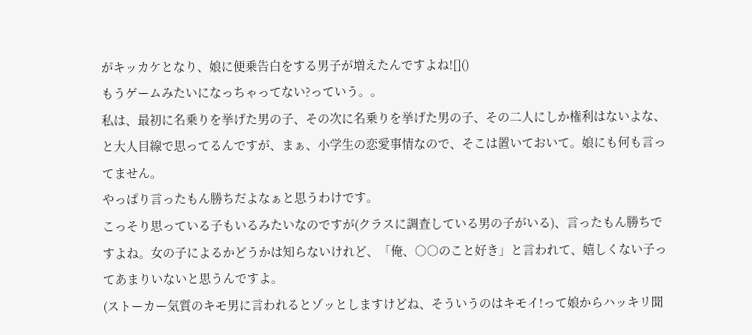がキッカケとなり、娘に便乗告白をする男子が増えたんですよね![]()
もうゲームみたいになっちゃってない?っていう。。
私は、最初に名乗りを挙げた男の子、その次に名乗りを挙げた男の子、その二人にしか権利はないよな、と大人目線で思ってるんですが、まぁ、小学生の恋愛事情なので、そこは置いておいて。娘にも何も言ってません。
やっぱり言ったもん勝ちだよなぁと思うわけです。
こっそり思っている子もいるみたいなのですが(クラスに調査している男の子がいる)、言ったもん勝ちですよね。女の子によるかどうかは知らないけれど、「俺、○○のこと好き」と言われて、嬉しくない子ってあまりいないと思うんですよ。
(ストーカー気質のキモ男に言われるとゾッとしますけどね、そういうのはキモイ!って娘からハッキリ聞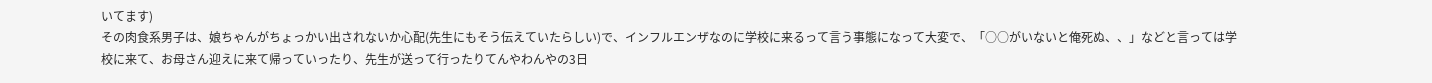いてます)
その肉食系男子は、娘ちゃんがちょっかい出されないか心配(先生にもそう伝えていたらしい)で、インフルエンザなのに学校に来るって言う事態になって大変で、「○○がいないと俺死ぬ、、」などと言っては学校に来て、お母さん迎えに来て帰っていったり、先生が送って行ったりてんやわんやの3日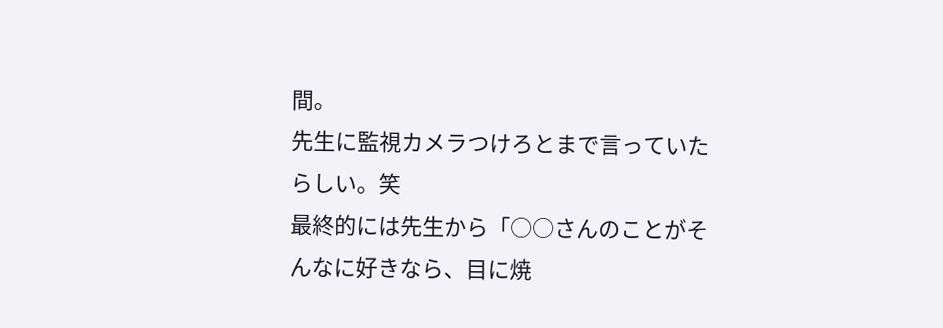間。
先生に監視カメラつけろとまで言っていたらしい。笑
最終的には先生から「○○さんのことがそんなに好きなら、目に焼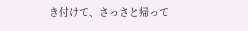き付けて、さっさと帰って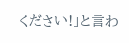ください!」と言わ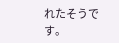れたそうです。